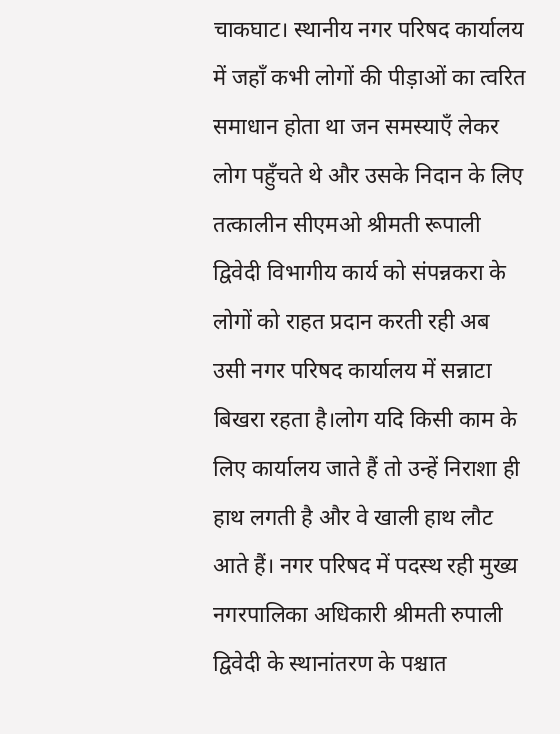चाकघाट। स्थानीय नगर परिषद कार्यालय में जहाँ कभी लोगों की पीड़ाओं का त्वरित समाधान होता था जन समस्याएँ लेकर लोग पहुँचते थे और उसके निदान के लिए तत्कालीन सीएमओ श्रीमती रूपाली द्विवेदी विभागीय कार्य को संपन्नकरा के लोगों को राहत प्रदान करती रही अब उसी नगर परिषद कार्यालय में सन्नाटा बिखरा रहता है।लोग यदि किसी काम के लिए कार्यालय जाते हैं तो उन्हें निराशा ही हाथ लगती है और वे खाली हाथ लौट आते हैं। नगर परिषद में पदस्थ रही मुख्य नगरपालिका अधिकारी श्रीमती रुपाली द्विवेदी के स्थानांतरण के पश्चात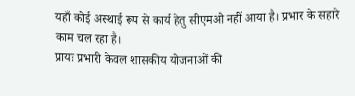यहाँ कोई अस्थाई रूप से कार्य हेतु सीएमओ नहीं आया है। प्रभार के सहारे काम चल रहा है।
प्रायः प्रभारी केवल शासकीय योजनाओं की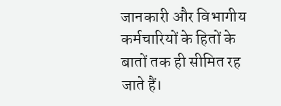जानकारी और विभागीय कर्मचारियों के हितों के बातों तक ही सीमित रह जाते हैं।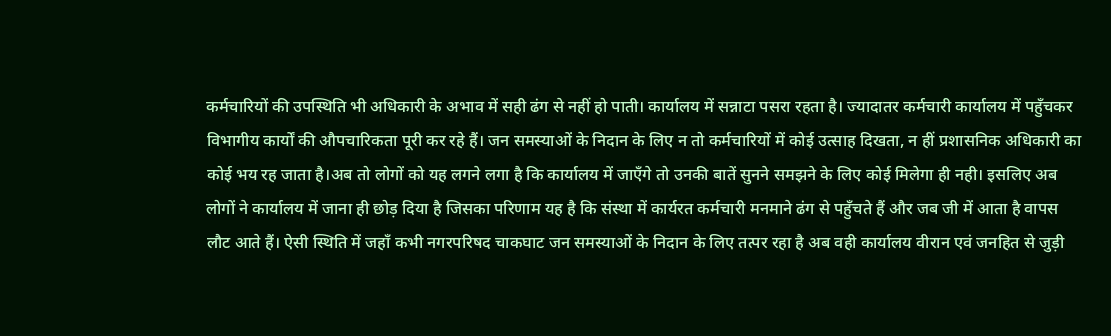कर्मचारियों की उपस्थिति भी अधिकारी के अभाव में सही ढंग से नहीं हो पाती। कार्यालय में सन्नाटा पसरा रहता है। ज्यादातर कर्मचारी कार्यालय में पहुँचकर विभागीय कार्यों की औपचारिकता पूरी कर रहे हैं। जन समस्याओं के निदान के लिए न तो कर्मचारियों में कोई उत्साह दिखता, न हीं प्रशासनिक अधिकारी का कोई भय रह जाता है।अब तो लोगों को यह लगने लगा है कि कार्यालय में जाएँगे तो उनकी बातें सुनने समझने के लिए कोई मिलेगा ही नही। इसलिए अब लोगों ने कार्यालय में जाना ही छोड़ दिया है जिसका परिणाम यह है कि संस्था में कार्यरत कर्मचारी मनमाने ढंग से पहुँचते हैं और जब जी में आता है वापस लौट आते हैं। ऐसी स्थिति में जहाँ कभी नगरपरिषद चाकघाट जन समस्याओं के निदान के लिए तत्पर रहा है अब वही कार्यालय वीरान एवं जनहित से जुड़ी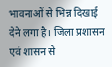भावनाओं से भिन्न दिखाई देने लगा है। जिला प्रशासन एवं शासन से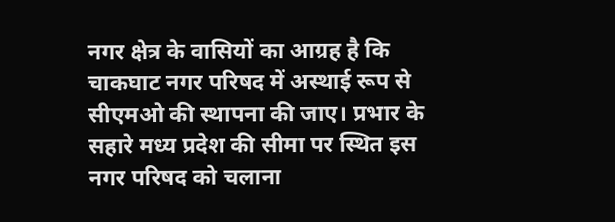नगर क्षेत्र के वासियों का आग्रह है कि चाकघाट नगर परिषद में अस्थाई रूप से सीएमओ की स्थापना की जाए। प्रभार के सहारे मध्य प्रदेश की सीमा पर स्थित इस नगर परिषद को चलाना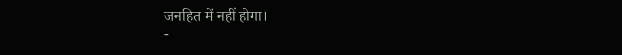जनहित में नहीं होगा।
-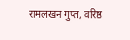रामलखन गुप्त, वरिष्ठ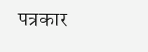पत्रकार